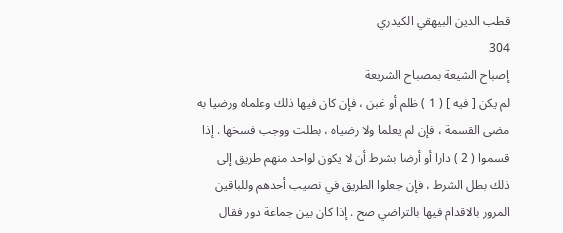قطب الدين البيهقي الكيدري
304
إصباح الشيعة بمصباح الشريعة
لم يكن [ فيه ] ( 1 ) ظلم أو غبن ، فإن كان فيها ذلك وعلماه ورضيا به مضى القسمة ، فإن لم يعلما ولا رضياه ، بطلت ووجب فسخها . إذا قسموا ( 2 ) دارا أو أرضا بشرط أن لا يكون لواحد منهم طريق إلى ذلك بطل الشرط ، فإن جعلوا الطريق في نصيب أحدهم وللباقين المرور بالاقدام فيها بالتراضي صح . إذا كان بين جماعة دور فقال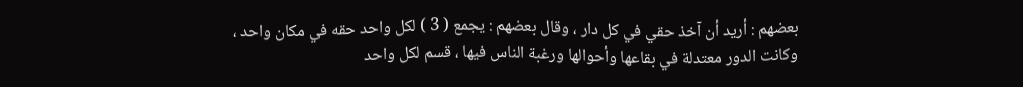بعضهم : أريد أن آخذ حقي في كل دار ، وقال بعضهم : يجمع ( 3 ) لكل واحد حقه في مكان واحد ، وكانت الدور معتدلة في بقاعها وأحوالها ورغبة الناس فيها ، قسم لكل واحد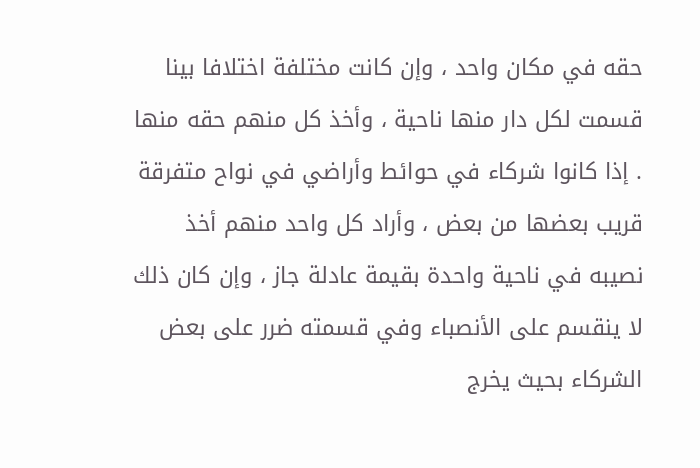حقه في مكان واحد ، وإن كانت مختلفة اختلافا بينا قسمت لكل دار منها ناحية ، وأخذ كل منهم حقه منها . إذا كانوا شركاء في حوائط وأراضي في نواح متفرقة قريب بعضها من بعض ، وأراد كل واحد منهم أخذ نصيبه في ناحية واحدة بقيمة عادلة جاز ، وإن كان ذلك لا ينقسم على الأنصباء وفي قسمته ضرر على بعض الشركاء بحيث يخرج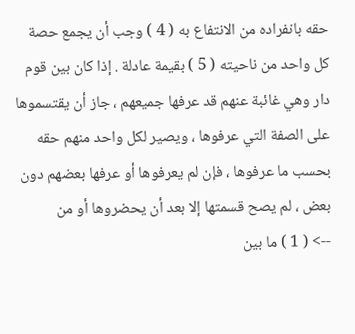حقه بانفراده من الانتفاع به ( 4 ) وجب أن يجمع حصة كل واحد من ناحيته ( 5 ) بقيمة عادلة . إذا كان بين قوم دار وهي غائبة عنهم قد عرفها جميعهم ، جاز أن يقتسموها على الصفة التي عرفوها ، ويصير لكل واحد منهم حقه بحسب ما عرفوها ، فإن لم يعرفوها أو عرفها بعضهم دون بعض ، لم يصح قسمتها إلا بعد أن يحضروها أو من
--> ( 1 ) ما بين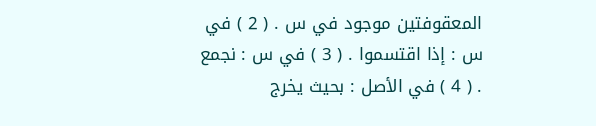المعقوفتين موجود في س . ( 2 ) في س : إذا اقتسموا . ( 3 ) في س : نجمع . ( 4 ) في الأصل : بحيث يخرج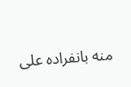منه بانفراده على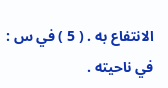الانتفاع به . ( 5 ) في س : في ناحيته .